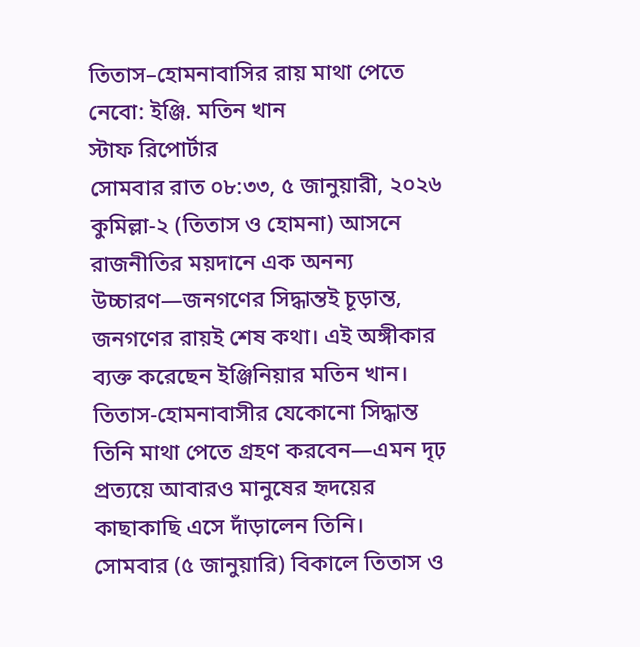তিতাস–হোমনাবাসির রায় মাথা পেতে নেবো: ইঞ্জি. মতিন খান
স্টাফ রিপোর্টার
সোমবার রাত ০৮:৩৩, ৫ জানুয়ারী, ২০২৬
কুমিল্লা-২ (তিতাস ও হোমনা) আসনে রাজনীতির ময়দানে এক অনন্য উচ্চারণ—জনগণের সিদ্ধান্তই চূড়ান্ত, জনগণের রায়ই শেষ কথা। এই অঙ্গীকার ব্যক্ত করেছেন ইঞ্জিনিয়ার মতিন খান। তিতাস-হোমনাবাসীর যেকোনো সিদ্ধান্ত তিনি মাথা পেতে গ্রহণ করবেন—এমন দৃঢ় প্রত্যয়ে আবারও মানুষের হৃদয়ের কাছাকাছি এসে দাঁড়ালেন তিনি।
সোমবার (৫ জানুয়ারি) বিকালে তিতাস ও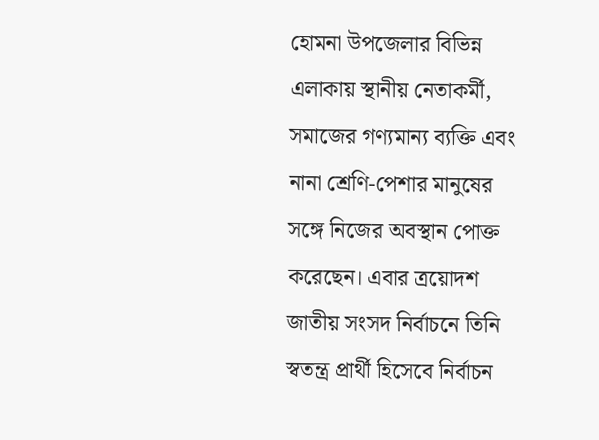হোমনা উপজেলার বিভিন্ন এলাকায় স্থানীয় নেতাকর্মী, সমাজের গণ্যমান্য ব্যক্তি এবং নানা শ্রেণি-পেশার মানুষের সঙ্গে নিজের অবস্থান পোক্ত করেছেন। এবার ত্রয়োদশ জাতীয় সংসদ নির্বাচনে তিনি স্বতন্ত্র প্রার্থী হিসেবে নির্বাচন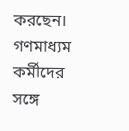করছেন। গণমাধ্যম কর্মীদের সঙ্গে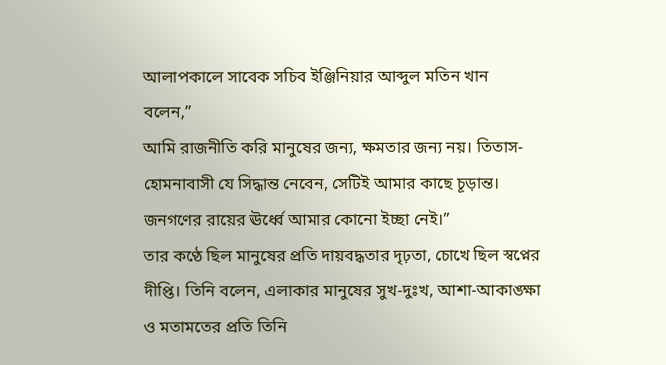আলাপকালে সাবেক সচিব ইঞ্জিনিয়ার আব্দুল মতিন খান বলেন,”
আমি রাজনীতি করি মানুষের জন্য, ক্ষমতার জন্য নয়। তিতাস-হোমনাবাসী যে সিদ্ধান্ত নেবেন, সেটিই আমার কাছে চূড়ান্ত। জনগণের রায়ের ঊর্ধ্বে আমার কোনো ইচ্ছা নেই।”
তার কণ্ঠে ছিল মানুষের প্রতি দায়বদ্ধতার দৃঢ়তা, চোখে ছিল স্বপ্নের দীপ্তি। তিনি বলেন, এলাকার মানুষের সুখ-দুঃখ, আশা-আকাঙ্ক্ষা ও মতামতের প্রতি তিনি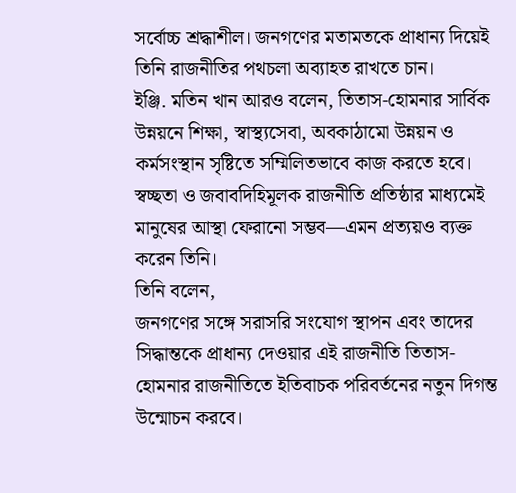সর্বোচ্চ শ্রদ্ধাশীল। জনগণের মতামতকে প্রাধান্য দিয়েই তিনি রাজনীতির পথচলা অব্যাহত রাখতে চান।
ইঞ্জি. মতিন খান আরও বলেন, তিতাস-হোমনার সার্বিক উন্নয়নে শিক্ষা, স্বাস্থ্যসেবা, অবকাঠামো উন্নয়ন ও কর্মসংস্থান সৃষ্টিতে সম্মিলিতভাবে কাজ করতে হবে। স্বচ্ছতা ও জবাবদিহিমূলক রাজনীতি প্রতিষ্ঠার মাধ্যমেই মানুষের আস্থা ফেরানো সম্ভব—এমন প্রত্যয়ও ব্যক্ত করেন তিনি।
তিনি বলেন,
জনগণের সঙ্গে সরাসরি সংযোগ স্থাপন এবং তাদের সিদ্ধান্তকে প্রাধান্য দেওয়ার এই রাজনীতি তিতাস-হোমনার রাজনীতিতে ইতিবাচক পরিবর্তনের নতুন দিগন্ত উন্মোচন করবে।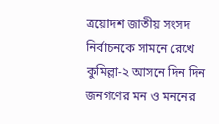ত্রয়োদশ জাতীয় সংসদ নির্বাচনকে সামনে রেখে কুমিল্লা-২ আসনে দিন দিন জনগণের মন ও মননের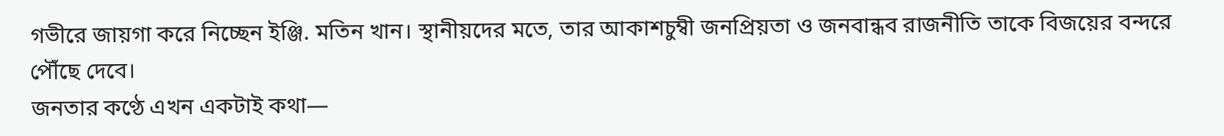গভীরে জায়গা করে নিচ্ছেন ইঞ্জি. মতিন খান। স্থানীয়দের মতে, তার আকাশচুম্বী জনপ্রিয়তা ও জনবান্ধব রাজনীতি তাকে বিজয়ের বন্দরে পৌঁছে দেবে।
জনতার কণ্ঠে এখন একটাই কথা—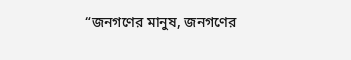“জনগণের মানুষ, জনগণের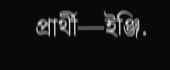প্রার্থী—ইঞ্জি.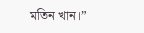মতিন খান।”